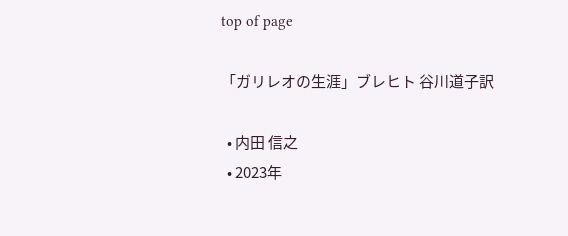top of page

「ガリレオの生涯」ブレヒト 谷川道子訳

  • 内田 信之
  • 2023年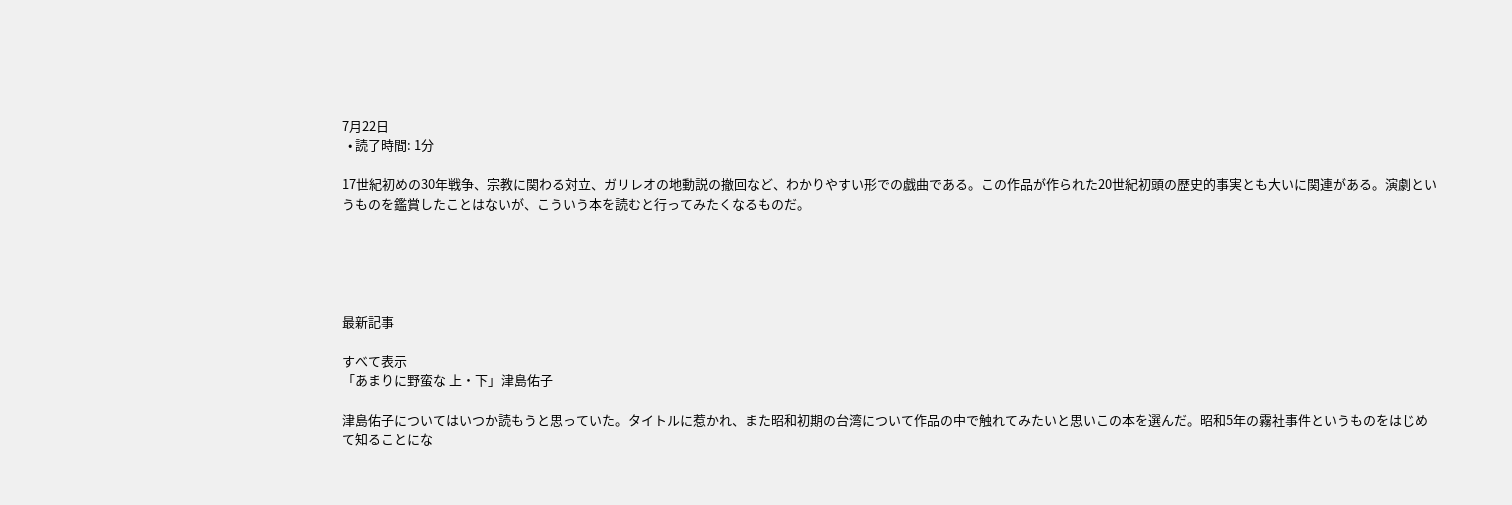7月22日
  • 読了時間: 1分

17世紀初めの30年戦争、宗教に関わる対立、ガリレオの地動説の撤回など、わかりやすい形での戯曲である。この作品が作られた20世紀初頭の歴史的事実とも大いに関連がある。演劇というものを鑑賞したことはないが、こういう本を読むと行ってみたくなるものだ。





最新記事

すべて表示
「あまりに野蛮な 上・下」津島佑子

津島佑子についてはいつか読もうと思っていた。タイトルに惹かれ、また昭和初期の台湾について作品の中で触れてみたいと思いこの本を選んだ。昭和5年の霧社事件というものをはじめて知ることにな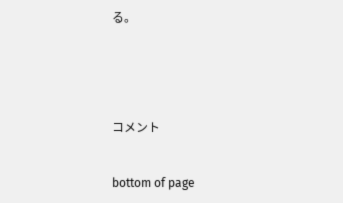る。





コメント


bottom of page